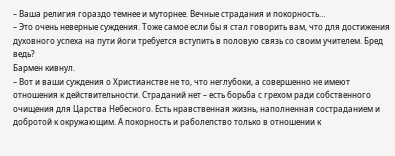– Ваша религия гораздо темнее и муторнее. Вечные страдания и покорность…
– Это очень неверные суждения. Тоже самое если бы я стал говорить вам, что для достижения духовного успеха на пути йоги требуется вступить в половую связь со своим учителем. Бред ведь?
Бармен кивнул.
– Вот и ваши суждения о Христианстве не то, что неглубоки, а совершенно не имеют отношения к действительности. Страданий нет – есть борьба с грехом ради собственного очищения для Царства Небесного. Есть нравственная жизнь, наполненная состраданием и добротой к окружающим. А покорность и раболепство только в отношении к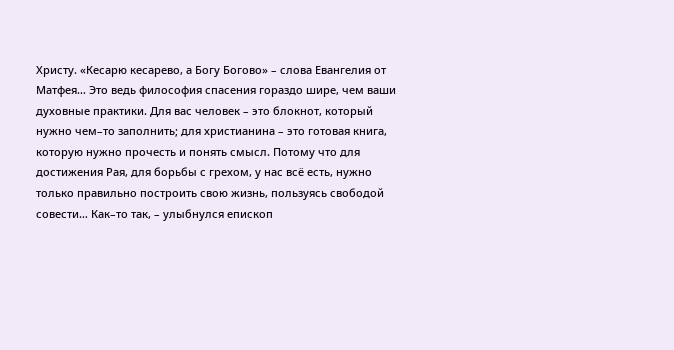Христу. «Кесарю кесарево, а Богу Богово» – слова Евангелия от Матфея… Это ведь философия спасения гораздо шире, чем ваши духовные практики. Для вас человек – это блокнот, который нужно чем–то заполнить; для христианина – это готовая книга, которую нужно прочесть и понять смысл. Потому что для достижения Рая, для борьбы с грехом, у нас всё есть, нужно только правильно построить свою жизнь, пользуясь свободой совести… Как–то так, – улыбнулся епископ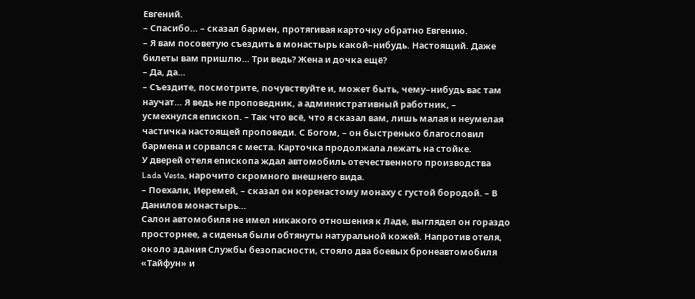Евгений.
– Спасибо… – сказал бармен, протягивая карточку обратно Евгению.
– Я вам посоветую съездить в монастырь какой–нибудь. Настоящий. Даже билеты вам пришлю… Три ведь? Жена и дочка ещё?
– Да, да…
– Съездите, посмотрите, почувствуйте и, может быть, чему–нибудь вас там научат… Я ведь не проповедник, а административный работник, – усмехнулся епископ. – Так что всё, что я сказал вам, лишь малая и неумелая частичка настоящей проповеди. С Богом, – он быстренько благословил бармена и сорвался с места. Карточка продолжала лежать на стойке.
У дверей отеля епископа ждал автомобиль отечественного производства Lada Vesta, нарочито скромного внешнего вида.
– Поехали, Иеремей, – сказал он коренастому монаху с густой бородой. – В Данилов монастырь…
Салон автомобиля не имел никакого отношения к Ладе, выглядел он гораздо просторнее, а сиденья были обтянуты натуральной кожей. Напротив отеля, около здания Службы безопасности, стояло два боевых бронеавтомобиля «Тайфун» и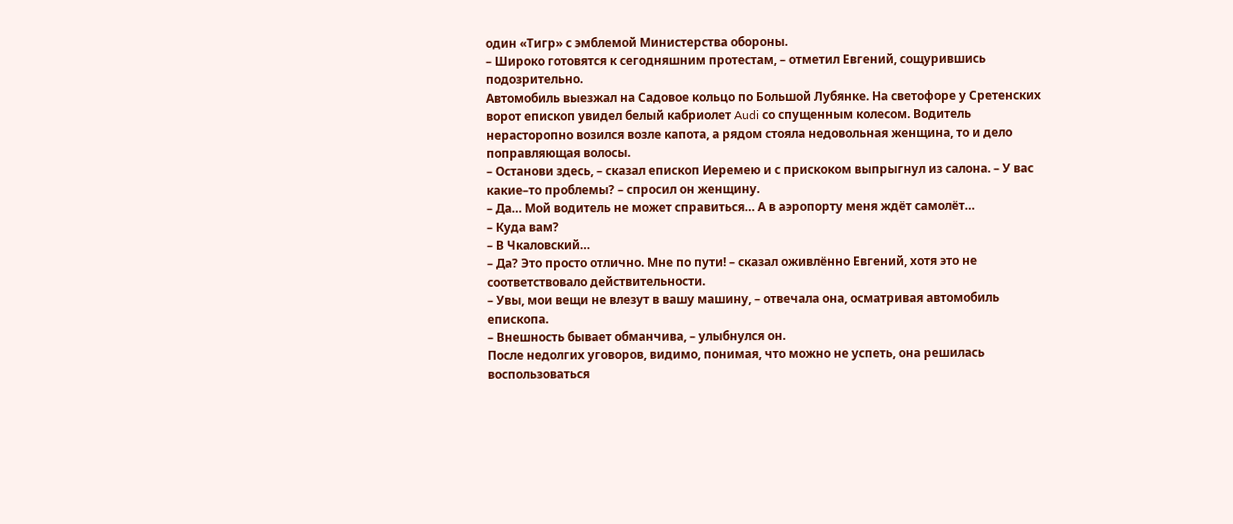один «Тигр» с эмблемой Министерства обороны.
– Широко готовятся к сегодняшним протестам, – отметил Евгений, сощурившись подозрительно.
Автомобиль выезжал на Садовое кольцо по Большой Лубянке. На светофоре у Сретенских ворот епископ увидел белый кабриолет Audi со спущенным колесом. Водитель нерасторопно возился возле капота, а рядом стояла недовольная женщина, то и дело поправляющая волосы.
– Останови здесь, – сказал епископ Иеремею и с прискоком выпрыгнул из салона. – У вас какие–то проблемы? – спросил он женщину.
– Да… Мой водитель не может справиться… А в аэропорту меня ждёт самолёт…
– Куда вам?
– В Чкаловский…
– Да? Это просто отлично. Мне по пути! – сказал оживлённо Евгений, хотя это не соответствовало действительности.
– Увы, мои вещи не влезут в вашу машину, – отвечала она, осматривая автомобиль епископа.
– Внешность бывает обманчива, – улыбнулся он.
После недолгих уговоров, видимо, понимая, что можно не успеть, она решилась воспользоваться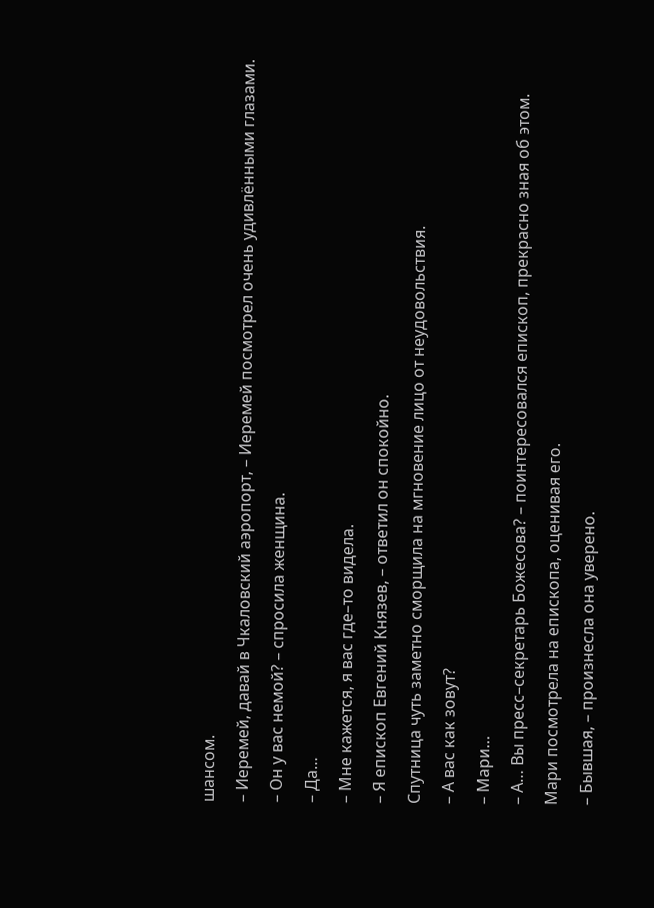шансом.
– Иеремей, давай в Чкаловский аэропорт, – Иеремей посмотрел очень удивлёнными глазами.
– Он у вас немой? – спросила женщина.
– Да…
– Мне кажется, я вас где–то видела.
– Я епископ Евгений Князев, – ответил он спокойно.
Спутница чуть заметно сморщила на мгновение лицо от неудовольствия.
– А вас как зовут?
– Мари…
– А… Вы пресс–секретарь Божесова? – поинтересовался епископ, прекрасно зная об этом.
Мари посмотрела на епископа, оценивая его.
– Бывшая, – произнесла она уверено.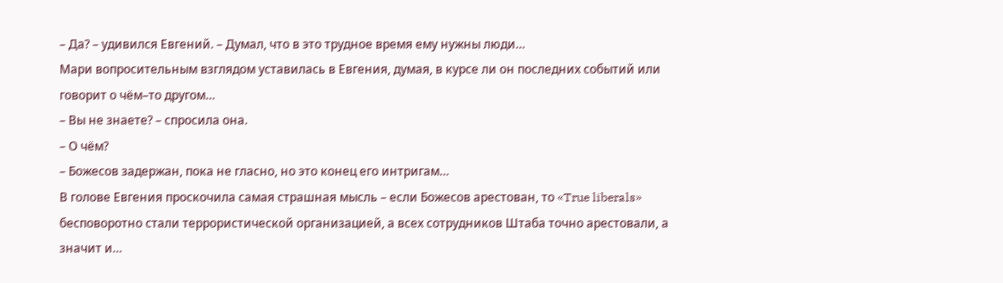– Да? – удивился Евгений. – Думал, что в это трудное время ему нужны люди…
Мари вопросительным взглядом уставилась в Евгения, думая, в курсе ли он последних событий или говорит о чём–то другом…
– Вы не знаете? – спросила она.
– О чём?
– Божесов задержан, пока не гласно, но это конец его интригам…
В голове Евгения проскочила самая страшная мысль – если Божесов арестован, то «True liberals» бесповоротно стали террористической организацией, а всех сотрудников Штаба точно арестовали, а значит и…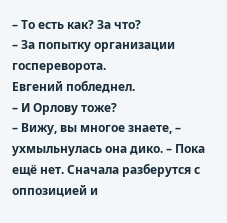– То есть как? За что?
– За попытку организации госпереворота.
Евгений побледнел.
– И Орлову тоже?
– Вижу, вы многое знаете, – ухмыльнулась она дико. – Пока ещё нет. Сначала разберутся с оппозицией и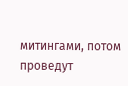митингами, потом проведут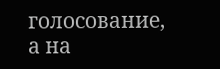голосование, а на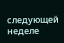следующей неделе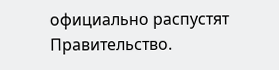официально распустят Правительство.